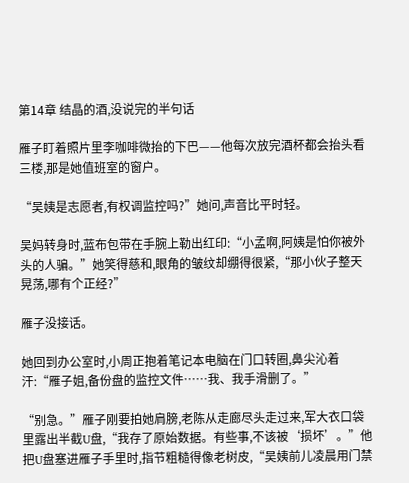第14章 结晶的酒,没说完的半句话

雁子盯着照片里李咖啡微抬的下巴——他每次放完酒杯都会抬头看三楼,那是她值班室的窗户。

“吴姨是志愿者,有权调监控吗?”她问,声音比平时轻。

吴妈转身时,蓝布包带在手腕上勒出红印:“小孟啊,阿姨是怕你被外头的人骗。”她笑得慈和,眼角的皱纹却绷得很紧,“那小伙子整天晃荡,哪有个正经?”

雁子没接话。

她回到办公室时,小周正抱着笔记本电脑在门口转圈,鼻尖沁着汗:“雁子姐,备份盘的监控文件……我、我手滑删了。”

“别急。”雁子刚要拍她肩膀,老陈从走廊尽头走过来,军大衣口袋里露出半截U盘,“我存了原始数据。有些事,不该被‘损坏’。”他把U盘塞进雁子手里时,指节粗糙得像老树皮,“吴姨前儿凌晨用门禁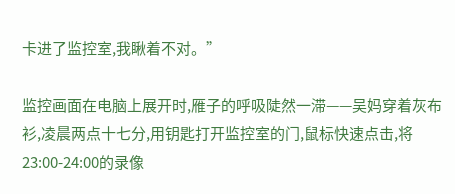卡进了监控室,我瞅着不对。”

监控画面在电脑上展开时,雁子的呼吸陡然一滞——吴妈穿着灰布衫,凌晨两点十七分,用钥匙打开监控室的门,鼠标快速点击,将23:00-24:00的录像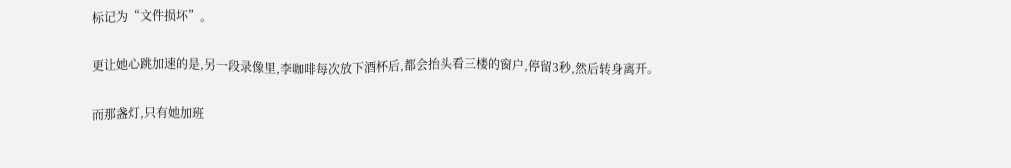标记为“文件损坏”。

更让她心跳加速的是,另一段录像里,李咖啡每次放下酒杯后,都会抬头看三楼的窗户,停留3秒,然后转身离开。

而那盏灯,只有她加班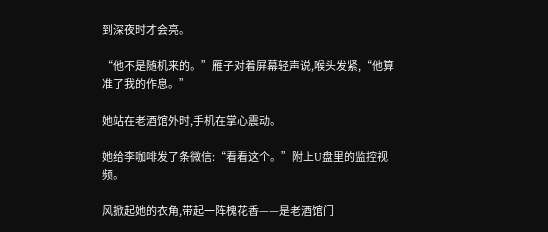到深夜时才会亮。

“他不是随机来的。”雁子对着屏幕轻声说,喉头发紧,“他算准了我的作息。”

她站在老酒馆外时,手机在掌心震动。

她给李咖啡发了条微信:“看看这个。”附上U盘里的监控视频。

风掀起她的衣角,带起一阵槐花香——是老酒馆门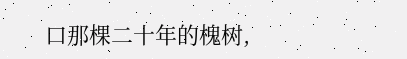口那棵二十年的槐树,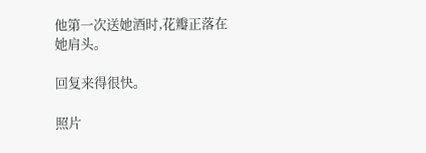他第一次送她酒时,花瓣正落在她肩头。

回复来得很快。

照片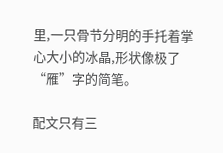里,一只骨节分明的手托着掌心大小的冰晶,形状像极了“雁”字的简笔。

配文只有三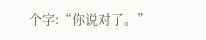个字:“你说对了。”